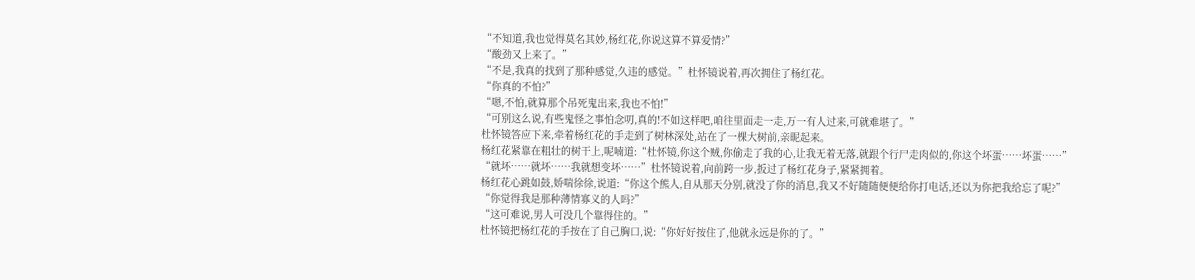“不知道,我也觉得莫名其妙,杨红花,你说这算不算爱情?”
“酸劲又上来了。”
“不是,我真的找到了那种感觉,久违的感觉。”杜怀镜说着,再次拥住了杨红花。
“你真的不怕?”
“嗯,不怕,就算那个吊死鬼出来,我也不怕!”
“可别这么说,有些鬼怪之事怕念叨,真的!不如这样吧,咱往里面走一走,万一有人过来,可就难堪了。”
杜怀镜答应下来,牵着杨红花的手走到了树林深处,站在了一棵大树前,亲昵起来。
杨红花紧靠在粗壮的树干上,呢喃道:“杜怀镜,你这个贼,你偷走了我的心,让我无着无落,就跟个行尸走肉似的,你这个坏蛋……坏蛋……”
“就坏……就坏……我就想变坏……”杜怀镜说着,向前跨一步,扳过了杨红花身子,紧紧拥着。
杨红花心跳如鼓,娇喘徐徐,说道:“你这个熊人,自从那天分别,就没了你的消息,我又不好随随便便给你打电话,还以为你把我给忘了呢?”
“你觉得我是那种薄情寡义的人吗?”
“这可难说,男人可没几个靠得住的。”
杜怀镜把杨红花的手按在了自己胸口,说:“你好好按住了,他就永远是你的了。”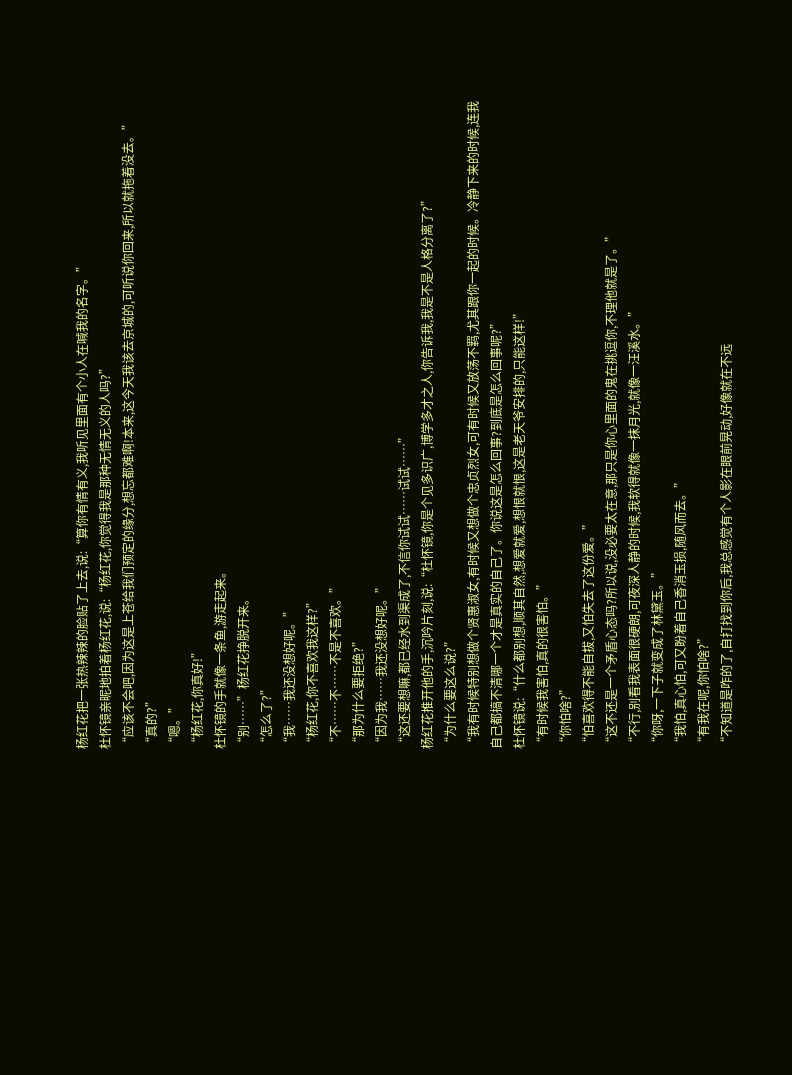杨红花把一张热辣辣的脸贴了上去,说:“算你有情有义,我听见里面有个小人在喊我的名字。”
杜怀镜亲昵地拍着杨红花,说:“杨红花,你觉得我是那种无情无义的人吗?”
“应该不会吧,因为这是上苍给我们预定的缘分,想忘都难啊!本来,这今天我该去京城的,可听说你回来,所以就拖着没去。”
“真的?”
“嗯。”
“杨红花,你真好!”
杜怀镜的手就像一条鱼,游走起来。
“别……”杨红花挣脱开来。
“怎么了?”
“我……我还没想好呢。”
“杨红花,你不喜欢我这样?”
“不……不……不是不喜欢。”
“那为什么要拒绝?”
“因为我……我还没想好呢。”
“这还要想嘛,都已经水到渠成了,不信你试试……试试……”
杨红花推开他的手,沉吟片刻,说:“杜怀镜,你是个见多识广,博学多才之人,你告诉我,我是不是人格分离了?”
“为什么要这么说?”
“我有时候特别想做个贤惠淑女,有时候又想做个忠贞烈女,可有时候又放荡不羁,尤其跟你一起的时候。冷静下来的时候,连我自己都搞不清哪一个才是真实的自己了。你说这是怎么回事?到底是怎么回事呢?”
杜怀镜说:“什么都别想,顺其自然,想爱就爱,想恨就恨,这是老天爷安排的,只能这样!”
“有时候我害怕,真的很害怕。”
“你怕啥?”
“怕喜欢得不能自拔,又怕失去了这份爱。”
“这不还是一个矛盾心态吗?所以说,没必要太在意,那只是你心里面的鬼在挑逗你,不理他就是了。”
“不行,别看我表面很硬朗,可夜深人静的时候,我软得就像一抹月光,就像一汪溪水。”
“你呀,一下子就变成了林黛玉。”
“我怕,真心怕,可又盼着自己香消玉损,随风而去。”
“有我在呢,你怕啥?”
“不知道是咋的了,自打找到你后,我总感觉有个人影在眼前晃动,好像就在不远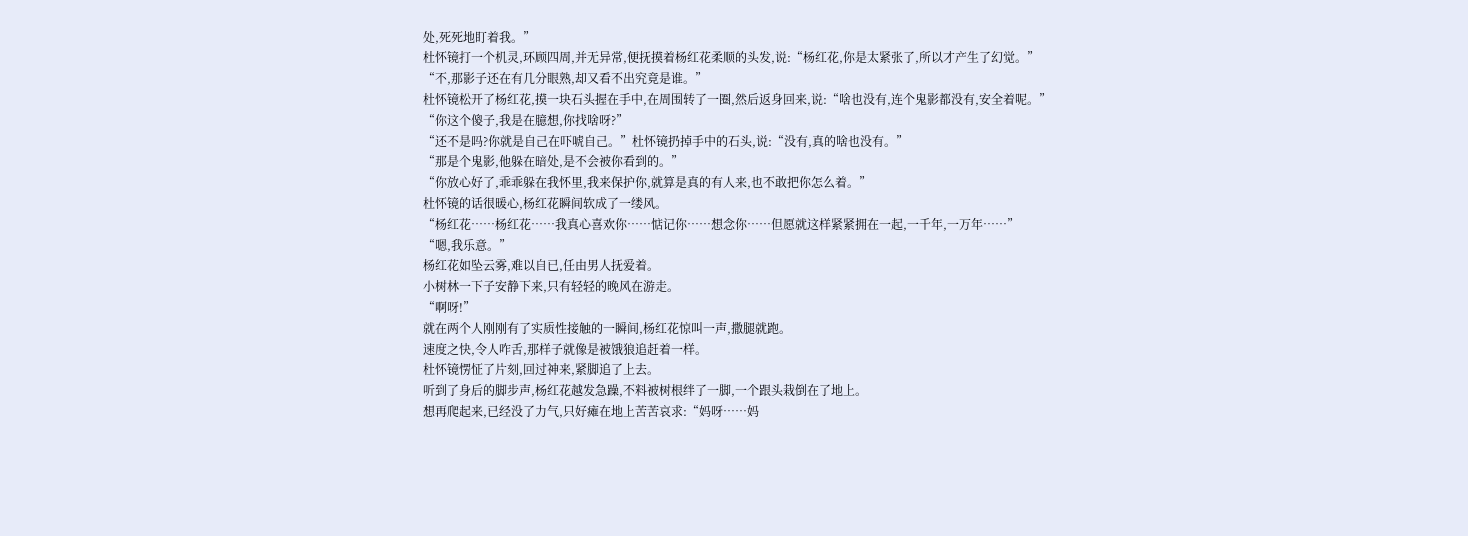处,死死地盯着我。”
杜怀镜打一个机灵,环顾四周,并无异常,便抚摸着杨红花柔顺的头发,说:“杨红花,你是太紧张了,所以才产生了幻觉。”
“不,那影子还在有几分眼熟,却又看不出究竟是谁。”
杜怀镜松开了杨红花,摸一块石头握在手中,在周围转了一圈,然后返身回来,说:“啥也没有,连个鬼影都没有,安全着呢。”
“你这个傻子,我是在臆想,你找啥呀?”
“还不是吗?你就是自己在吓唬自己。”杜怀镜扔掉手中的石头,说:“没有,真的啥也没有。”
“那是个鬼影,他躲在暗处,是不会被你看到的。”
“你放心好了,乖乖躲在我怀里,我来保护你,就算是真的有人来,也不敢把你怎么着。”
杜怀镜的话很暖心,杨红花瞬间软成了一缕风。
“杨红花……杨红花……我真心喜欢你……惦记你……想念你……但愿就这样紧紧拥在一起,一千年,一万年……”
“嗯,我乐意。”
杨红花如坠云雾,难以自已,任由男人抚爱着。
小树林一下子安静下来,只有轻轻的晚风在游走。
“啊呀!”
就在两个人刚刚有了实质性接触的一瞬间,杨红花惊叫一声,撒腿就跑。
速度之快,令人咋舌,那样子就像是被饿狼追赶着一样。
杜怀镜愣怔了片刻,回过神来,紧脚追了上去。
听到了身后的脚步声,杨红花越发急躁,不料被树根绊了一脚,一个跟头栽倒在了地上。
想再爬起来,已经没了力气,只好瘫在地上苦苦哀求:“妈呀……妈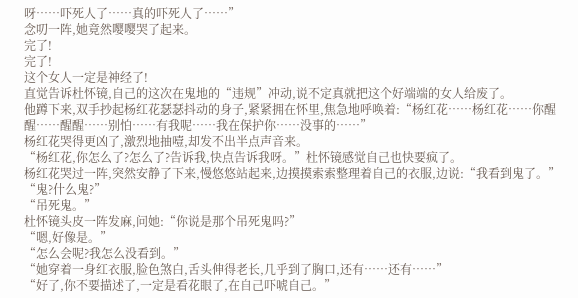呀……吓死人了……真的吓死人了……”
念叨一阵,她竟然嘤嘤哭了起来。
完了!
完了!
这个女人一定是神经了!
直觉告诉杜怀镜,自己的这次在鬼地的“违规”冲动,说不定真就把这个好端端的女人给废了。
他蹲下来,双手抄起杨红花瑟瑟抖动的身子,紧紧拥在怀里,焦急地呼唤着:“杨红花……杨红花……你醒醒……醒醒……别怕……有我呢……我在保护你……没事的……”
杨红花哭得更凶了,激烈地抽噎,却发不出半点声音来。
“杨红花,你怎么了?怎么了?告诉我,快点告诉我呀。”杜怀镜感觉自己也快要疯了。
杨红花哭过一阵,突然安静了下来,慢悠悠站起来,边摸摸索索整理着自己的衣服,边说:“我看到鬼了。”
“鬼?什么鬼?”
“吊死鬼。”
杜怀镜头皮一阵发麻,问她:“你说是那个吊死鬼吗?”
“嗯,好像是。”
“怎么会呢?我怎么没看到。”
“她穿着一身红衣服,脸色煞白,舌头伸得老长,几乎到了胸口,还有……还有……”
“好了,你不要描述了,一定是看花眼了,在自己吓唬自己。”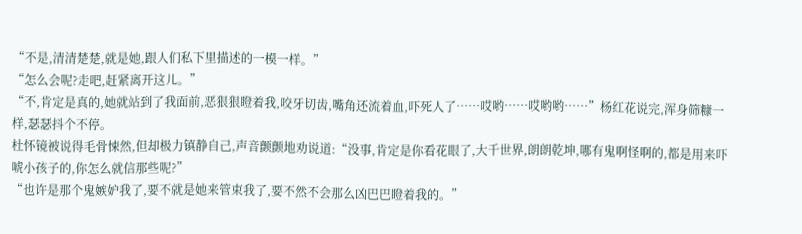“不是,清清楚楚,就是她,跟人们私下里描述的一模一样。”
“怎么会呢?走吧,赶紧离开这儿。”
“不,肯定是真的,她就站到了我面前,恶狠狠瞪着我,咬牙切齿,嘴角还流着血,吓死人了……哎哟……哎哟哟……”杨红花说完,浑身筛糠一样,瑟瑟抖个不停。
杜怀镜被说得毛骨悚然,但却极力镇静自己,声音颤颤地劝说道:“没事,肯定是你看花眼了,大千世界,朗朗乾坤,哪有鬼啊怪啊的,都是用来吓唬小孩子的,你怎么就信那些呢?”
“也许是那个鬼嫉妒我了,要不就是她来管束我了,要不然不会那么凶巴巴瞪着我的。”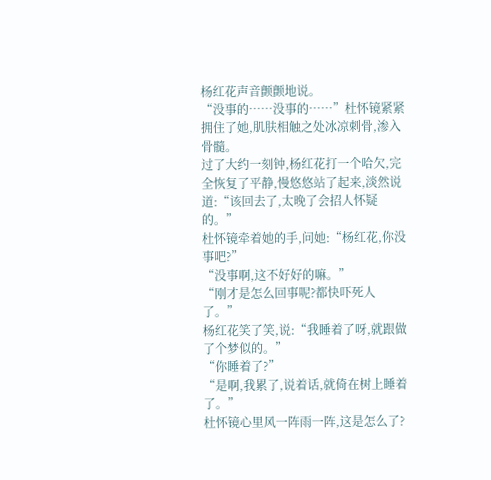杨红花声音颤颤地说。
“没事的……没事的……”杜怀镜紧紧拥住了她,肌肤相触之处冰凉刺骨,渗入骨髓。
过了大约一刻钟,杨红花打一个哈欠,完全恢复了平静,慢悠悠站了起来,淡然说道:“该回去了,太晚了会招人怀疑的。”
杜怀镜牵着她的手,问她:“杨红花,你没事吧?”
“没事啊,这不好好的嘛。”
“刚才是怎么回事呢?都快吓死人了。”
杨红花笑了笑,说:“我睡着了呀,就跟做了个梦似的。”
“你睡着了?”
“是啊,我累了,说着话,就倚在树上睡着了。”
杜怀镜心里风一阵雨一阵,这是怎么了?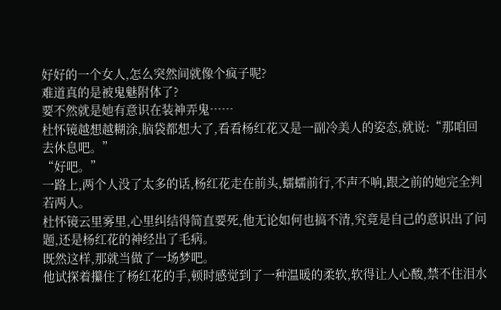好好的一个女人,怎么突然间就像个疯子呢?
难道真的是被鬼魅附体了?
要不然就是她有意识在装神弄鬼……
杜怀镜越想越糊涂,脑袋都想大了,看看杨红花又是一副冷美人的姿态,就说:“那咱回去休息吧。”
“好吧。”
一路上,两个人没了太多的话,杨红花走在前头,蠕蠕前行,不声不响,跟之前的她完全判若两人。
杜怀镜云里雾里,心里纠结得简直要死,他无论如何也搞不清,究竟是自己的意识出了问题,还是杨红花的神经出了毛病。
既然这样,那就当做了一场梦吧。
他试探着攥住了杨红花的手,顿时感觉到了一种温暖的柔软,软得让人心酸,禁不住泪水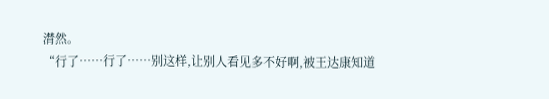潸然。
“行了……行了……别这样,让别人看见多不好啊,被王达康知道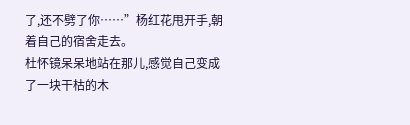了,还不劈了你……”杨红花甩开手,朝着自己的宿舍走去。
杜怀镜呆呆地站在那儿,感觉自己变成了一块干枯的木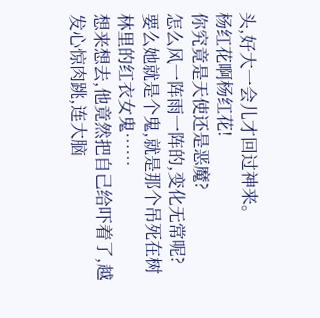头,好大一会儿才回过神来。
杨红花啊杨红花!
你究竟是天使还是恶魔?
怎么风一阵雨一阵的,变化无常呢?
要么她就是个鬼,就是那个吊死在树林里的红衣女鬼……
想来想去,他竟然把自己给吓着了,越发心惊肉跳,连大脑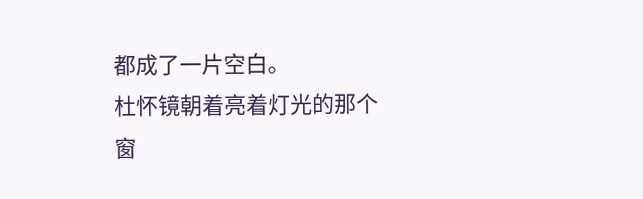都成了一片空白。
杜怀镜朝着亮着灯光的那个窗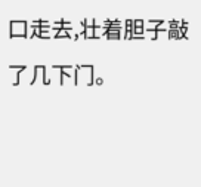口走去,壮着胆子敲了几下门。